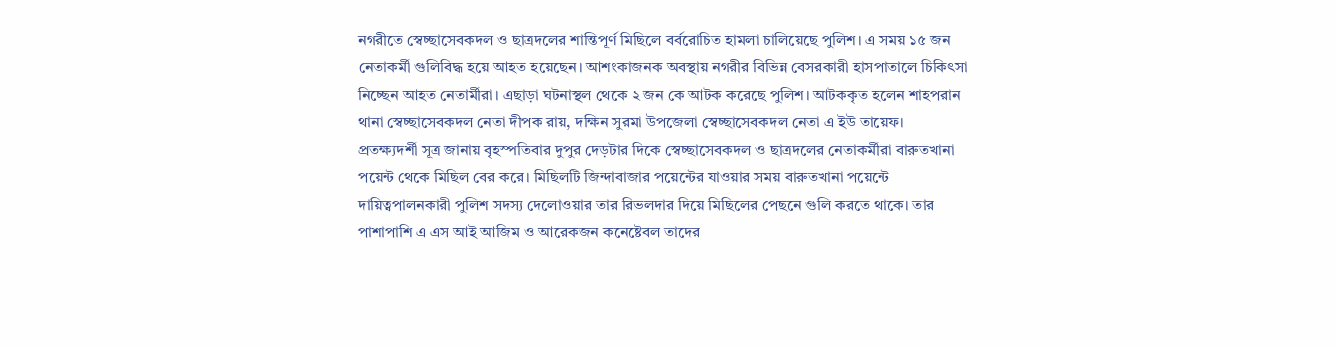নগরীতে স্বেচ্ছাসেবকদল ও ছাত্রদলের শান্তিপূর্ণ মিছিলে বর্বরোচিত হামলা চালিয়েছে পুলিশ। এ সময় ১৫ জন নেতাকর্মী গুলিবিদ্ধ হয়ে আহত হয়েছেন। আশংকাজনক অবস্থায় নগরীর বিভিন্ন বেসরকারী হাসপাতালে চিকিৎসা নিচ্ছেন আহত নেতার্মীরা। এছাড়া ঘটনাস্থল থেকে ২ জন কে আটক করেছে পুলিশ। আটককৃত হলেন শাহপরান থানা স্বেচ্ছাসেবকদল নেতা দীপক রায়, দক্ষিন সুরমা উপজেলা স্বেচ্ছাসেবকদল নেতা এ ইউ তায়েফ।
প্রতক্ষ্যদর্শী সূত্র জানায় বৃহস্পতিবার দুপুর দেড়টার দিকে স্বেচ্ছাসেবকদল ও ছাত্রদলের নেতাকর্মীরা বারুতখানা পয়েন্ট থেকে মিছিল বের করে। মিছিলটি জিন্দাবাজার পয়েন্টের যাওয়ার সময় বারুতখানা পয়েন্টে দায়িত্বপালনকারী পুলিশ সদস্য দেলোওয়ার তার রিভলদার দিয়ে মিছিলের পেছনে গুলি করতে থাকে। তার পাশাপাশি এ এস আই আজিম ও আরেকজন কনেষ্টেবল তাদের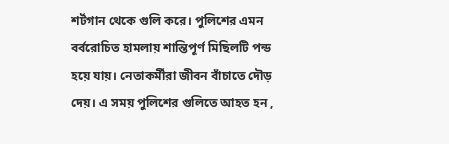শর্টগান থেকে গুলি করে। পুলিশের এমন বর্বরোচিত হামলায় শান্তিপূর্ণ মিছিলটি পন্ড হয়ে যায়। নেতাকর্মীরা জীবন বাঁচাতে দৌড় দেয়। এ সময় পুলিশের গুলিতে আহত হন ,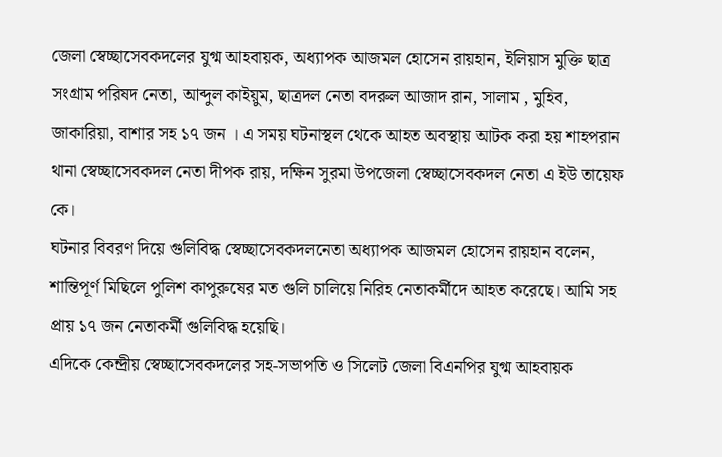জেলা স্বেচ্ছাসেবকদলের যুগ্ম আহবায়ক, অধ্যাপক আজমল হোসেন রায়হান, ইলিয়াস মুক্তি ছাত্র সংগ্রাম পরিষদ নেতা, আব্দুল কাইয়ুম, ছাত্রদল নেতা বদরুল আজাদ রান, সালাম , মুহিব, জাকারিয়া, বাশার সহ ১৭ জন । এ সময় ঘটনাস্থল থেকে আহত অবস্থায় আটক করা হয় শাহপরান থানা স্বেচ্ছাসেবকদল নেতা দীপক রায়, দক্ষিন সুরমা উপজেলা স্বেচ্ছাসেবকদল নেতা এ ইউ তায়েফ কে।
ঘটনার বিবরণ দিয়ে গুলিবিদ্ধ স্বেচ্ছাসেবকদলনেতা অধ্যাপক আজমল হোসেন রায়হান বলেন, শান্তিপূর্ণ মিছিলে পুলিশ কাপুরুষের মত গুলি চালিয়ে নিরিহ নেতাকর্মীদে আহত করেছে। আমি সহ প্রায় ১৭ জন নেতাকর্মী গুলিবিদ্ধ হয়েছি।
এদিকে কেন্দ্রীয় স্বেচ্ছাসেবকদলের সহ-সভাপতি ও সিলেট জেলা বিএনপির যুগ্ম আহবায়ক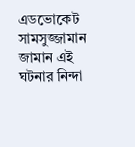এডভোকেট সামসুজ্জামান জামান এই ঘটনার নিন্দা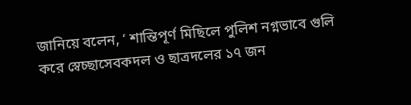জানিয়ে বলেন, ‘ শান্তিপূর্ণ মিছিলে পুলিশ নগ্নভাবে গুলি করে স্বেচ্ছাসেবকদল ও ছাত্রদলের ১৭ জন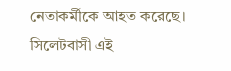নেতাকর্মীকে আহত করেছে। সিলেটবাসী এই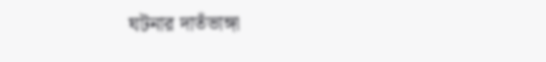ঘটনার দাতঁভাঙ্গা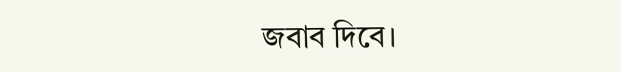জবাব দিবে।